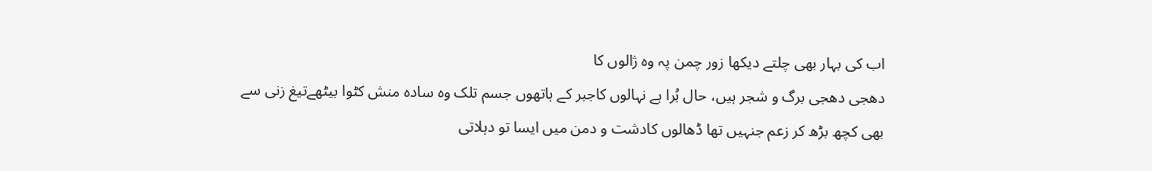اب کی بہار بھی چلتے دیکھا زور چمن پہ وہ ژالوں کا
دھجی دھجی برگ و شجر ہیں، حال بُرا ہے نہالوں کاجبر کے ہاتھوں جسم تلک وہ سادہ منش کٹوا بیٹھےتیغ زنی سے بھی کچھ بڑھ کر زعم جنہیں تھا ڈھالوں کادشت و دمن میں ایسا تو دہلاتی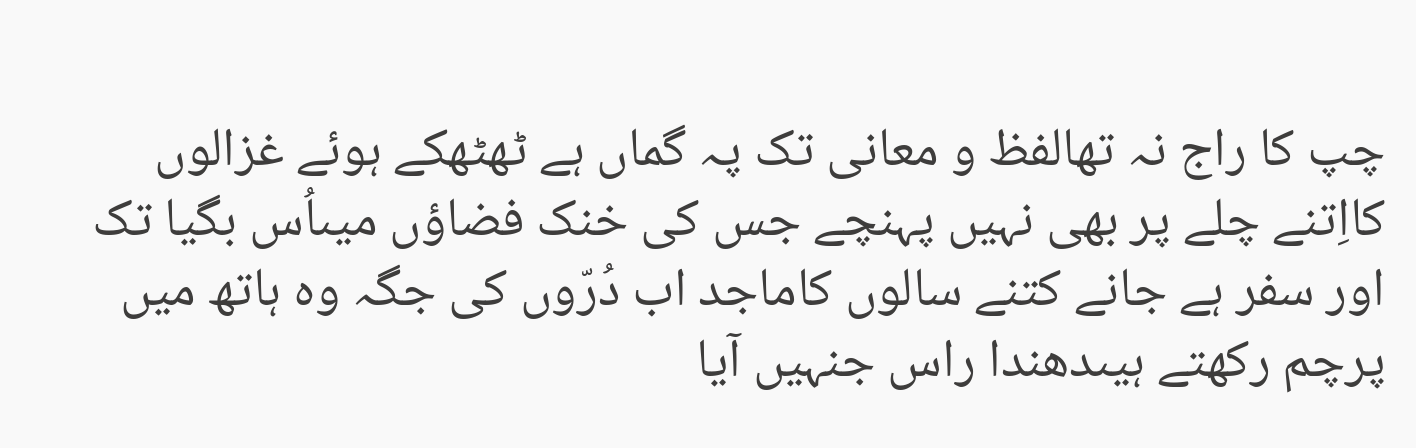چپ کا راج نہ تھالفظ و معانی تک پہ گماں ہے ٹھٹھکے ہوئے غزالوں کااِتنے چلے پر بھی نہیں پہنچے جس کی خنک فضاؤں میںاُس بگیا تک اور سفر ہے جانے کتنے سالوں کاماجد اب دُرّوں کی جگہ وہ ہاتھ میں پرچم رکھتے ہیںدھندا راس جنہیں آیا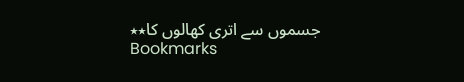جسموں سے اتری کھالوں کا٭٭
Bookmarks